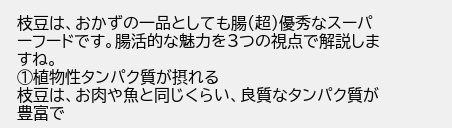枝豆は、おかずの一品としても腸(超)優秀なスーパーフードです。腸活的な魅力を3つの視点で解説しますね。
①植物性タンパク質が摂れる
枝豆は、お肉や魚と同じくらい、良質なタンパク質が豊富で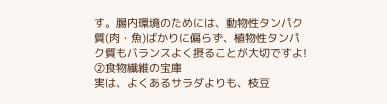す。腸内環境のためには、動物性タンパク質(肉・魚)ばかりに偏らず、植物性タンパク質もバランスよく摂ることが大切ですよ!
②食物繊維の宝庫
実は、よくあるサラダよりも、枝豆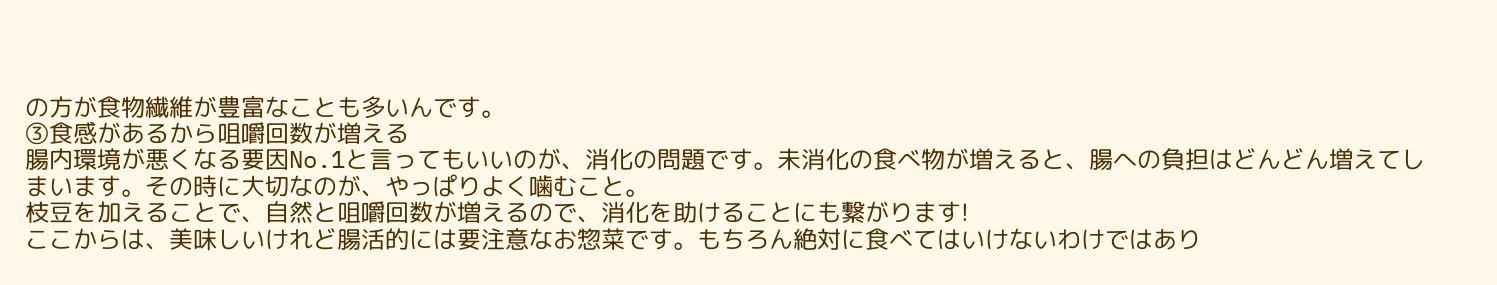の方が食物繊維が豊富なことも多いんです。
③食感があるから咀嚼回数が増える
腸内環境が悪くなる要因No.1と言ってもいいのが、消化の問題です。未消化の食べ物が増えると、腸への負担はどんどん増えてしまいます。その時に大切なのが、やっぱりよく噛むこと。
枝豆を加えることで、自然と咀嚼回数が増えるので、消化を助けることにも繋がります!
ここからは、美味しいけれど腸活的には要注意なお惣菜です。もちろん絶対に食べてはいけないわけではあり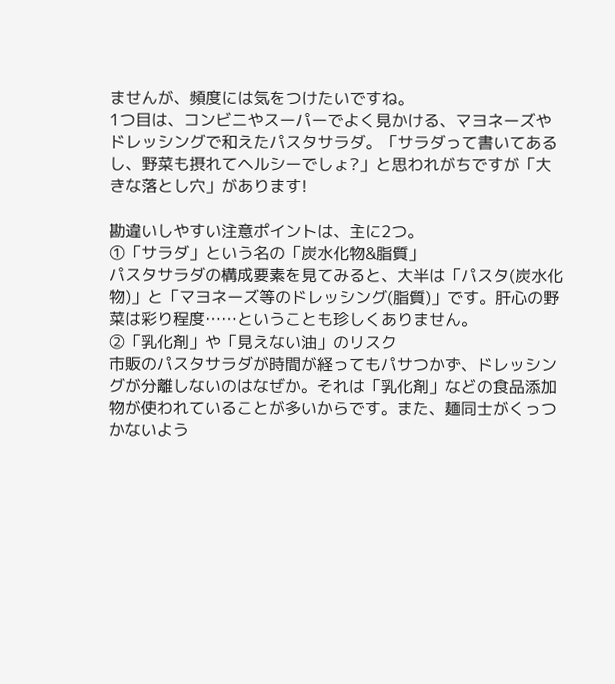ませんが、頻度には気をつけたいですね。
1つ目は、コンビニやスーパーでよく見かける、マヨネーズやドレッシングで和えたパスタサラダ。「サラダって書いてあるし、野菜も摂れてヘルシーでしょ?」と思われがちですが「大きな落とし穴」があります!

勘違いしやすい注意ポイントは、主に2つ。
①「サラダ」という名の「炭水化物&脂質」
パスタサラダの構成要素を見てみると、大半は「パスタ(炭水化物)」と「マヨネーズ等のドレッシング(脂質)」です。肝心の野菜は彩り程度……ということも珍しくありません。
②「乳化剤」や「見えない油」のリスク
市販のパスタサラダが時間が経ってもパサつかず、ドレッシングが分離しないのはなぜか。それは「乳化剤」などの食品添加物が使われていることが多いからです。また、麺同士がくっつかないよう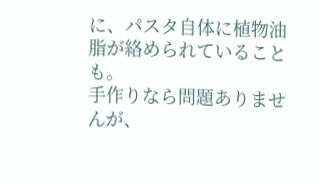に、パスタ自体に植物油脂が絡められていることも。
手作りなら問題ありませんが、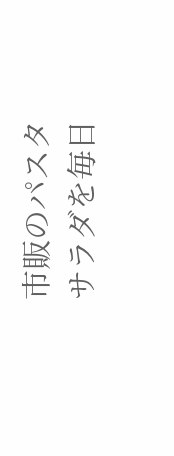市販のパスタサラダを毎日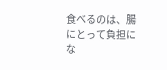食べるのは、腸にとって負担にな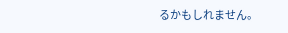るかもしれません。